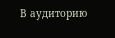В аудиторию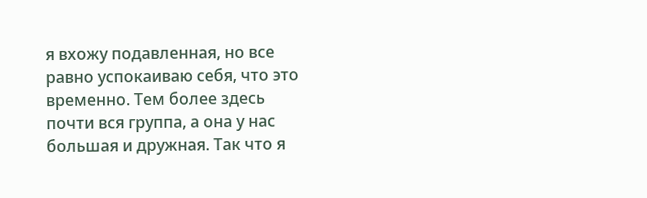я вхожу подавленная, но все равно успокаиваю себя, что это временно. Тем более здесь почти вся группа, а она у нас большая и дружная. Так что я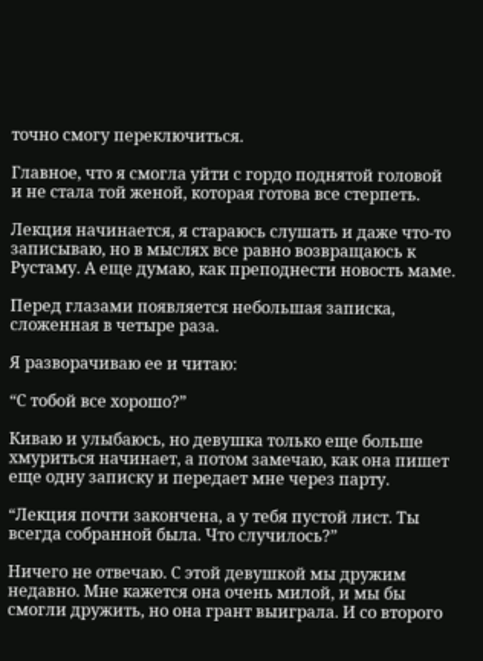точно смогу переключиться.

Главное, что я смогла уйти с гордо поднятой головой и не стала той женой, которая готова все стерпеть.

Лекция начинается, я стараюсь слушать и даже что-то записываю, но в мыслях все равно возвращаюсь к Рустаму. А еще думаю, как преподнести новость маме.

Перед глазами появляется небольшая записка, сложенная в четыре раза.

Я разворачиваю ее и читаю:

“С тобой все хорошо?”

Киваю и улыбаюсь, но девушка только еще больше хмуриться начинает, а потом замечаю, как она пишет еще одну записку и передает мне через парту.

“Лекция почти закончена, а у тебя пустой лист. Ты всегда собранной была. Что случилось?”

Ничего не отвечаю. С этой девушкой мы дружим недавно. Мне кажется она очень милой, и мы бы смогли дружить, но она грант выиграла. И со второго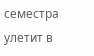семестра улетит в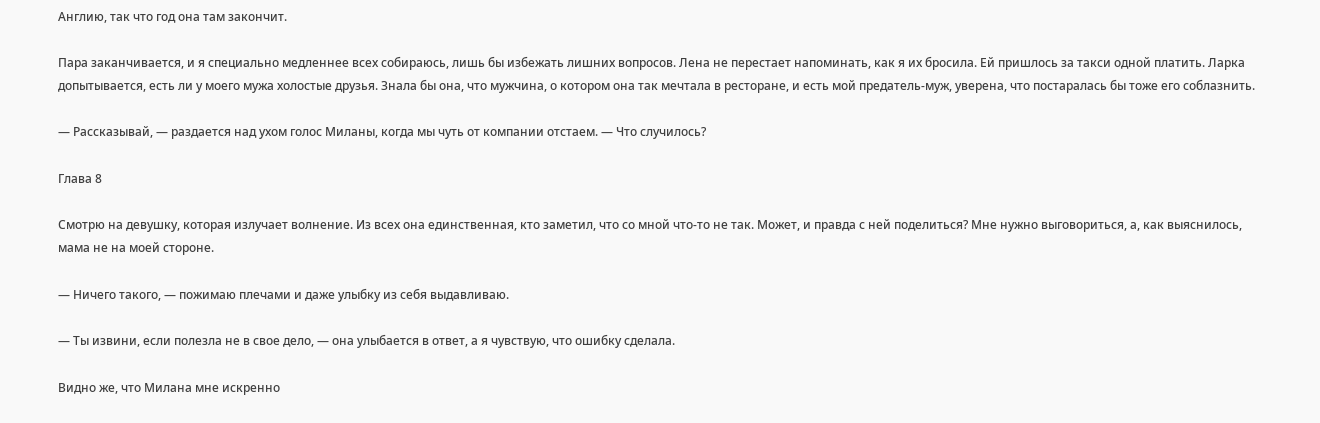Англию, так что год она там закончит.

Пара заканчивается, и я специально медленнее всех собираюсь, лишь бы избежать лишних вопросов. Лена не перестает напоминать, как я их бросила. Ей пришлось за такси одной платить. Ларка допытывается, есть ли у моего мужа холостые друзья. Знала бы она, что мужчина, о котором она так мечтала в ресторане, и есть мой предатель-муж, уверена, что постаралась бы тоже его соблазнить.

— Рассказывай, — раздается над ухом голос Миланы, когда мы чуть от компании отстаем. — Что случилось?

Глава 8

Смотрю на девушку, которая излучает волнение. Из всех она единственная, кто заметил, что со мной что-то не так. Может, и правда с ней поделиться? Мне нужно выговориться, а, как выяснилось, мама не на моей стороне.

— Ничего такого, — пожимаю плечами и даже улыбку из себя выдавливаю.

— Ты извини, если полезла не в свое дело, — она улыбается в ответ, а я чувствую, что ошибку сделала.

Видно же, что Милана мне искренно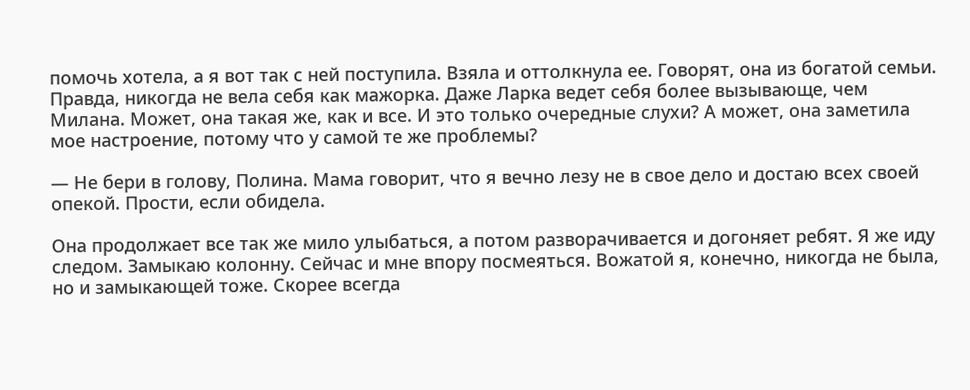помочь хотела, а я вот так с ней поступила. Взяла и оттолкнула ее. Говорят, она из богатой семьи. Правда, никогда не вела себя как мажорка. Даже Ларка ведет себя более вызывающе, чем Милана. Может, она такая же, как и все. И это только очередные слухи? А может, она заметила мое настроение, потому что у самой те же проблемы?

— Не бери в голову, Полина. Мама говорит, что я вечно лезу не в свое дело и достаю всех своей опекой. Прости, если обидела.

Она продолжает все так же мило улыбаться, а потом разворачивается и догоняет ребят. Я же иду следом. Замыкаю колонну. Сейчас и мне впору посмеяться. Вожатой я, конечно, никогда не была, но и замыкающей тоже. Скорее всегда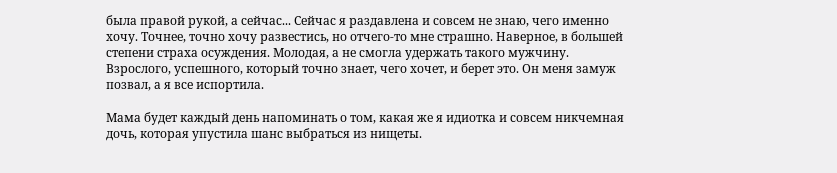была правой рукой, а сейчас... Сейчас я раздавлена и совсем не знаю, чего именно хочу. Точнее, точно хочу развестись, но отчего-то мне страшно. Наверное, в большей степени страха осуждения. Молодая, а не смогла удержать такого мужчину. Взрослого, успешного, который точно знает, чего хочет, и берет это. Он меня замуж позвал, а я все испортила.

Мама будет каждый день напоминать о том, какая же я идиотка и совсем никчемная дочь, которая упустила шанс выбраться из нищеты.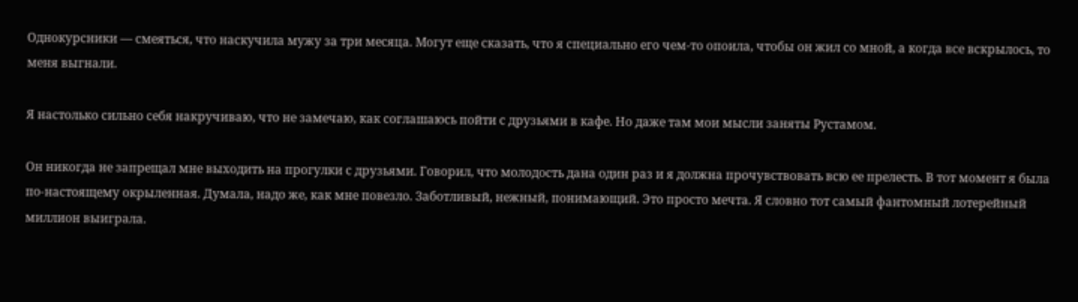Однокурсники — смеяться, что наскучила мужу за три месяца. Могут еще сказать, что я специально его чем-то опоила, чтобы он жил со мной, а когда все вскрылось, то меня выгнали.

Я настолько сильно себя накручиваю, что не замечаю, как соглашаюсь пойти с друзьями в кафе. Но даже там мои мысли заняты Рустамом.

Он никогда не запрещал мне выходить на прогулки с друзьями. Говорил, что молодость дана один раз и я должна прочувствовать всю ее прелесть. В тот момент я была по-настоящему окрыленная. Думала, надо же, как мне повезло. Заботливый, нежный, понимающий. Это просто мечта. Я словно тот самый фантомный лотерейный миллион выиграла.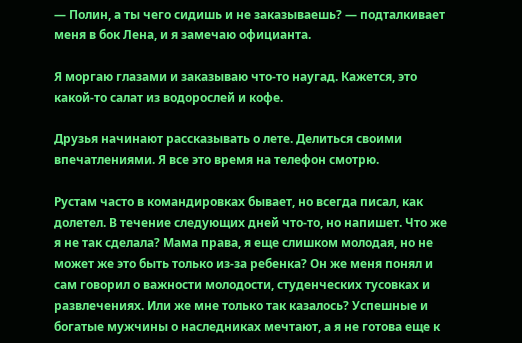— Полин, а ты чего сидишь и не заказываешь? — подталкивает меня в бок Лена, и я замечаю официанта.

Я моргаю глазами и заказываю что-то наугад. Кажется, это какой-то салат из водорослей и кофе.

Друзья начинают рассказывать о лете. Делиться своими впечатлениями. Я все это время на телефон смотрю.

Рустам часто в командировках бывает, но всегда писал, как долетел. В течение следующих дней что-то, но напишет. Что же я не так сделала? Мама права, я еще слишком молодая, но не может же это быть только из-за ребенка? Он же меня понял и сам говорил о важности молодости, студенческих тусовках и развлечениях. Или же мне только так казалось? Успешные и богатые мужчины о наследниках мечтают, а я не готова еще к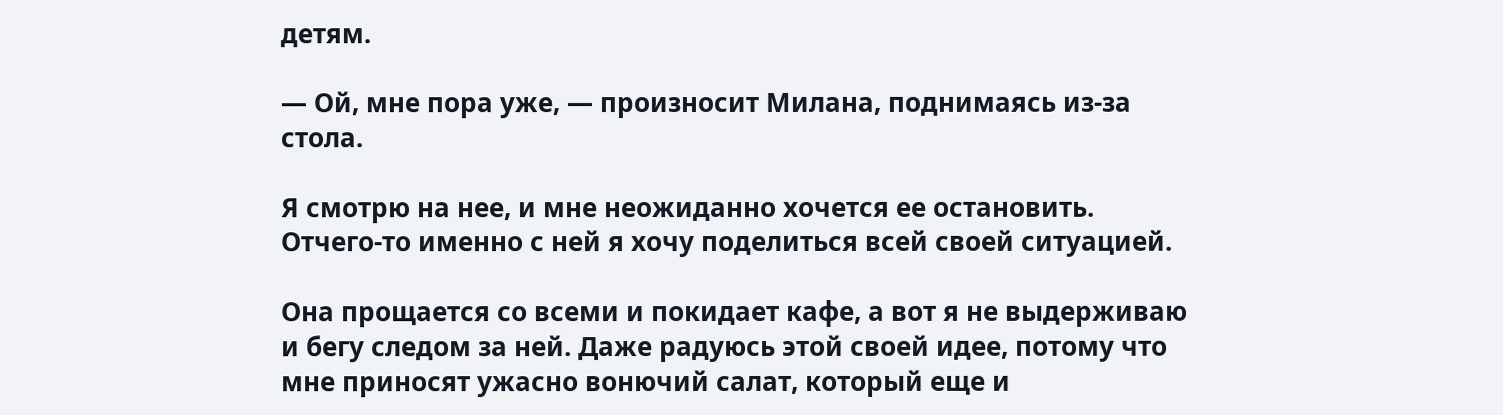детям.

— Ой, мне пора уже, — произносит Милана, поднимаясь из-за стола.

Я смотрю на нее, и мне неожиданно хочется ее остановить. Отчего-то именно с ней я хочу поделиться всей своей ситуацией.

Она прощается со всеми и покидает кафе, а вот я не выдерживаю и бегу следом за ней. Даже радуюсь этой своей идее, потому что мне приносят ужасно вонючий салат, который еще и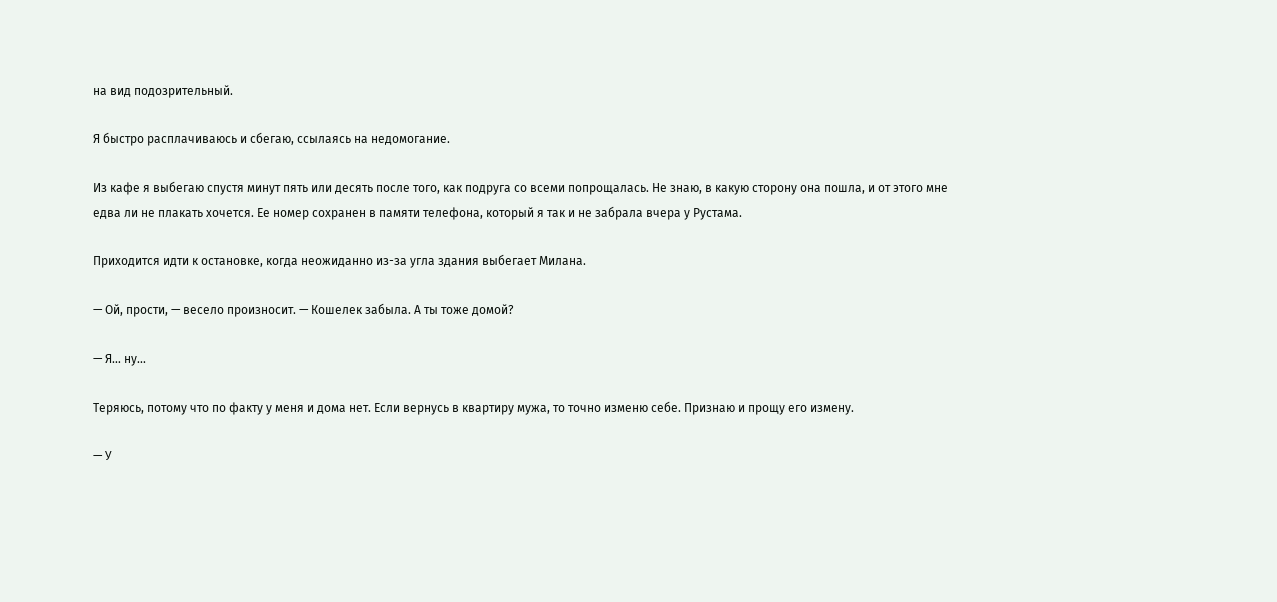на вид подозрительный.

Я быстро расплачиваюсь и сбегаю, ссылаясь на недомогание.

Из кафе я выбегаю спустя минут пять или десять после того, как подруга со всеми попрощалась. Не знаю, в какую сторону она пошла, и от этого мне едва ли не плакать хочется. Ее номер сохранен в памяти телефона, который я так и не забрала вчера у Рустама.

Приходится идти к остановке, когда неожиданно из-за угла здания выбегает Милана.

— Ой, прости, — весело произносит. — Кошелек забыла. А ты тоже домой?

— Я… ну...

Теряюсь, потому что по факту у меня и дома нет. Если вернусь в квартиру мужа, то точно изменю себе. Признаю и прощу его измену.

— У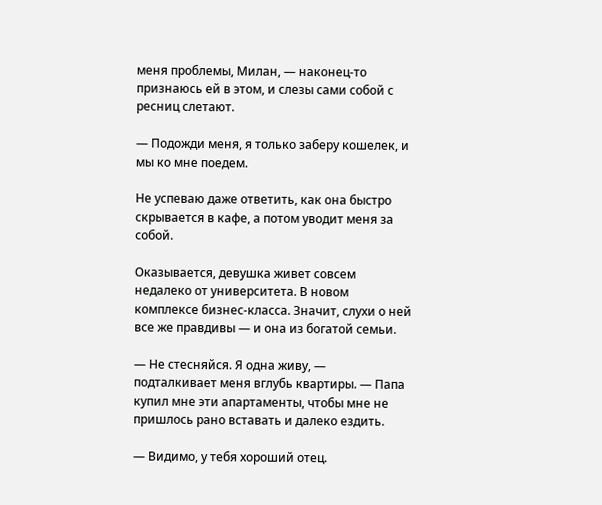меня проблемы, Милан, — наконец-то признаюсь ей в этом, и слезы сами собой с ресниц слетают.

— Подожди меня, я только заберу кошелек, и мы ко мне поедем.

Не успеваю даже ответить, как она быстро скрывается в кафе, а потом уводит меня за собой.

Оказывается, девушка живет совсем недалеко от университета. В новом комплексе бизнес-класса. Значит, слухи о ней все же правдивы — и она из богатой семьи.

— Не стесняйся. Я одна живу, — подталкивает меня вглубь квартиры. — Папа купил мне эти апартаменты, чтобы мне не пришлось рано вставать и далеко ездить.

— Видимо, у тебя хороший отец.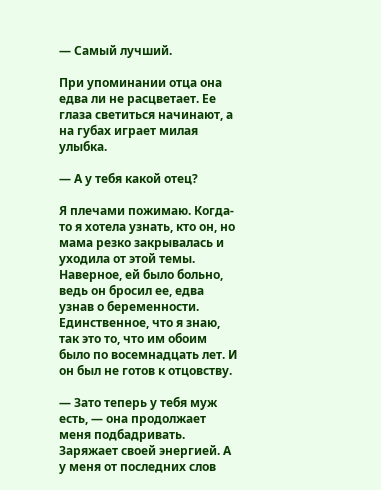— Самый лучший.

При упоминании отца она едва ли не расцветает. Ее глаза светиться начинают, а на губах играет милая улыбка.

— А у тебя какой отец?

Я плечами пожимаю. Когда-то я хотела узнать, кто он, но мама резко закрывалась и уходила от этой темы. Наверное, ей было больно, ведь он бросил ее, едва узнав о беременности. Единственное, что я знаю, так это то, что им обоим было по восемнадцать лет. И он был не готов к отцовству.

— Зато теперь у тебя муж есть, — она продолжает меня подбадривать. Заряжает своей энергией. А у меня от последних слов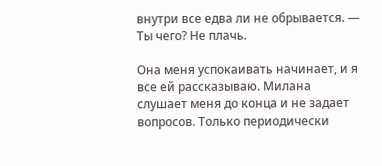внутри все едва ли не обрывается. — Ты чего? Не плачь.

Она меня успокаивать начинает, и я все ей рассказываю. Милана слушает меня до конца и не задает вопросов. Только периодически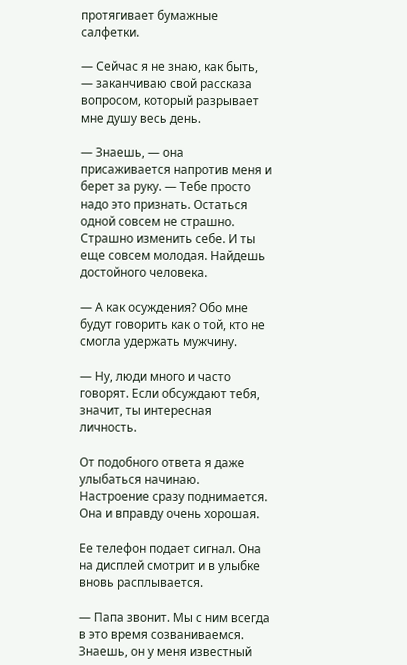протягивает бумажные салфетки.

— Сейчас я не знаю, как быть, — заканчиваю свой рассказа вопросом, который разрывает мне душу весь день.

— Знаешь, — она присаживается напротив меня и берет за руку. — Тебе просто надо это признать. Остаться одной совсем не страшно. Страшно изменить себе. И ты еще совсем молодая. Найдешь достойного человека.

— А как осуждения? Обо мне будут говорить как о той, кто не смогла удержать мужчину.

— Ну, люди много и часто говорят. Если обсуждают тебя, значит, ты интересная личность.

От подобного ответа я даже улыбаться начинаю. Настроение сразу поднимается. Она и вправду очень хорошая.

Ее телефон подает сигнал. Она на дисплей смотрит и в улыбке вновь расплывается.

— Папа звонит. Мы с ним всегда в это время созваниваемся. Знаешь, он у меня известный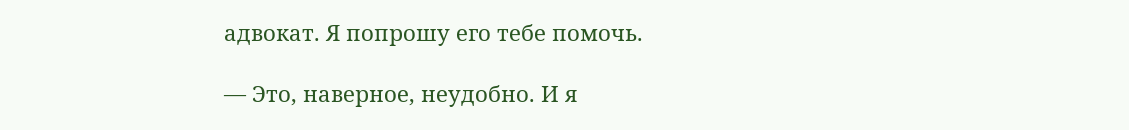адвокат. Я попрошу его тебе помочь.

— Это, наверное, неудобно. И я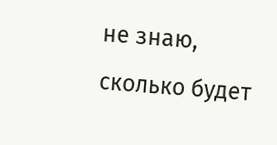не знаю, сколько будет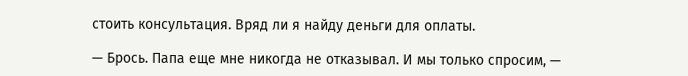стоить консультация. Вряд ли я найду деньги для оплаты.

— Брось. Папа еще мне никогда не отказывал. И мы только спросим, —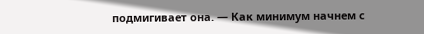подмигивает она. — Как минимум начнем с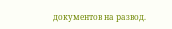документов на развод.